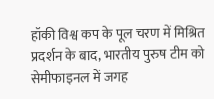हॉकी विश्व कप के पूल चरण में मिश्रित प्रदर्शन के बाद, भारतीय पुरुष टीम को सेमीफाइनल में जगह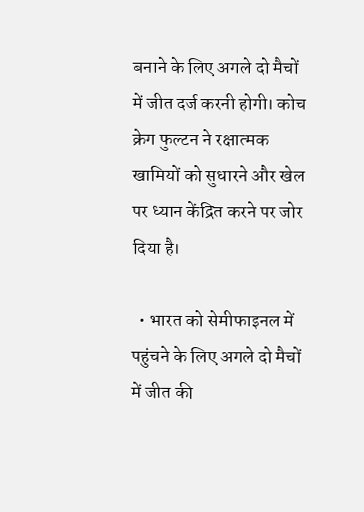बनाने के लिए अगले दो मैचों में जीत दर्ज करनी होगी। कोच क्रेग फुल्टन ने रक्षात्मक खामियों को सुधारने और खेल पर ध्यान केंद्रित करने पर जोर दिया है।

  • भारत को सेमीफाइनल में पहुंचने के लिए अगले दो मैचों में जीत की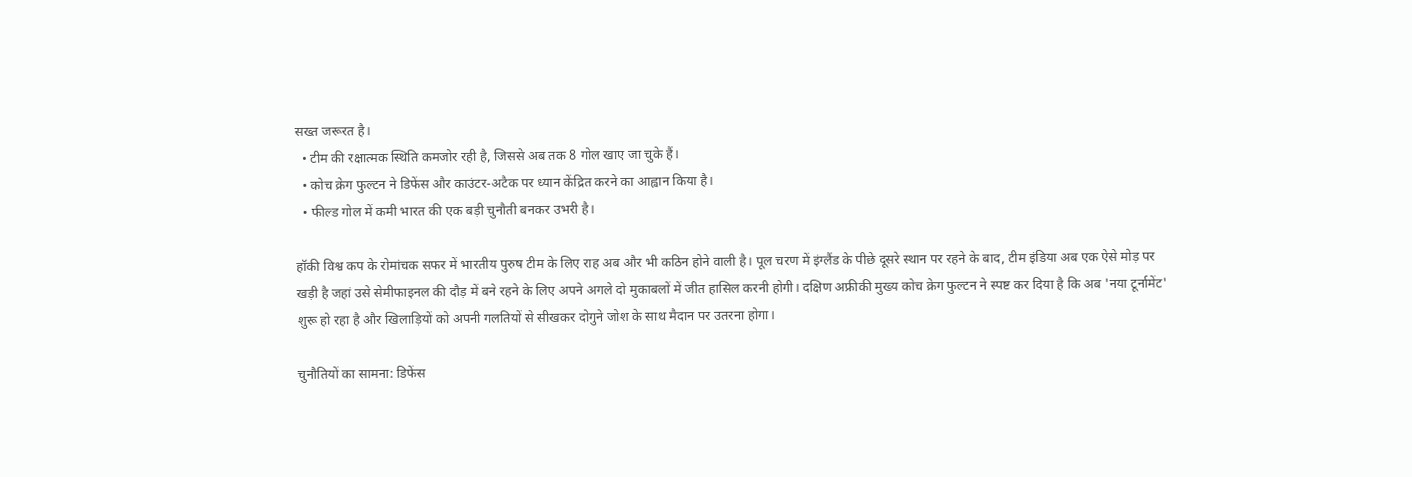सख्त जरूरत है।
  • टीम की रक्षात्मक स्थिति कमजोर रही है, जिससे अब तक 8 गोल खाए जा चुके हैं।
  • कोच क्रेग फुल्टन ने डिफेंस और काउंटर-अटैक पर ध्यान केंद्रित करने का आह्वान किया है।
  • फील्ड गोल में कमी भारत की एक बड़ी चुनौती बनकर उभरी है।

हॉकी विश्व कप के रोमांचक सफर में भारतीय पुरुष टीम के लिए राह अब और भी कठिन होने वाली है। पूल चरण में इंग्लैंड के पीछे दूसरे स्थान पर रहने के बाद, टीम इंडिया अब एक ऐसे मोड़ पर खड़ी है जहां उसे सेमीफाइनल की दौड़ में बने रहने के लिए अपने अगले दो मुकाबलों में जीत हासिल करनी होगी। दक्षिण अफ्रीकी मुख्य कोच क्रेग फुल्टन ने स्पष्ट कर दिया है कि अब 'नया टूर्नामेंट' शुरू हो रहा है और खिलाड़ियों को अपनी गलतियों से सीखकर दोगुने जोश के साथ मैदान पर उतरना होगा।

चुनौतियों का सामना: डिफेंस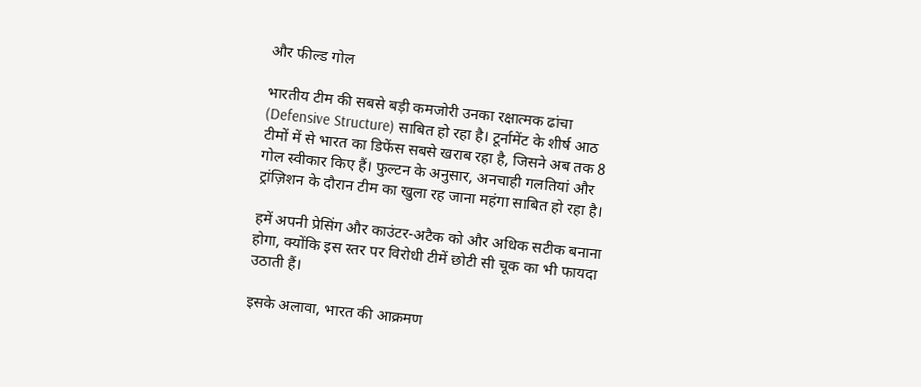और फील्ड गोल

भारतीय टीम की सबसे बड़ी कमजोरी उनका रक्षात्मक ढांचा (Defensive Structure) साबित हो रहा है। टूर्नामेंट के शीर्ष आठ टीमों में से भारत का डिफेंस सबसे खराब रहा है, जिसने अब तक 8 गोल स्वीकार किए हैं। फुल्टन के अनुसार, अनचाही गलतियां और ट्रांज़िशन के दौरान टीम का खुला रह जाना महंगा साबित हो रहा है।

हमें अपनी प्रेसिंग और काउंटर-अटैक को और अधिक सटीक बनाना होगा, क्योंकि इस स्तर पर विरोधी टीमें छोटी सी चूक का भी फायदा उठाती हैं।

इसके अलावा, भारत की आक्रमण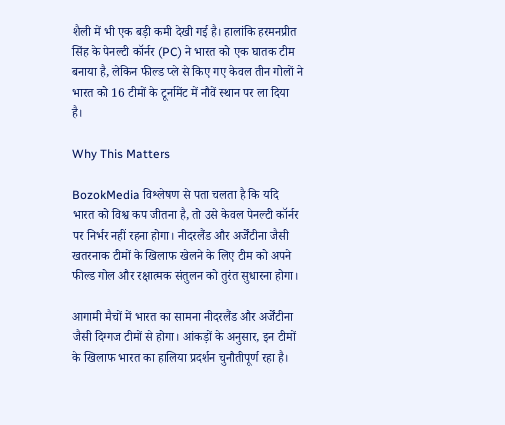शैली में भी एक बड़ी कमी देखी गई है। हालांकि हरमनप्रीत सिंह के पेनल्टी कॉर्नर (PC) ने भारत को एक घातक टीम बनाया है, लेकिन फील्ड प्ले से किए गए केवल तीन गोलों ने भारत को 16 टीमों के टूर्नामेंट में नौवें स्थान पर ला दिया है।

Why This Matters

BozokMedia विश्लेषण से पता चलता है कि यदि भारत को विश्व कप जीतना है, तो उसे केवल पेनल्टी कॉर्नर पर निर्भर नहीं रहना होगा। नीदरलैंड और अर्जेंटीना जैसी खतरनाक टीमों के खिलाफ खेलने के लिए टीम को अपने फील्ड गोल और रक्षात्मक संतुलन को तुरंत सुधारना होगा।

आगामी मैचों में भारत का सामना नीदरलैंड और अर्जेंटीना जैसी दिग्गज टीमों से होगा। आंकड़ों के अनुसार, इन टीमों के खिलाफ भारत का हालिया प्रदर्शन चुनौतीपूर्ण रहा है।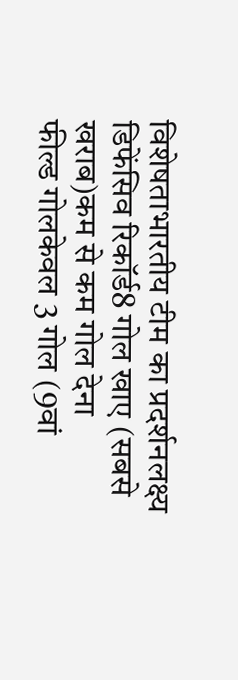विशेषताभारतीय टीम का प्रदर्शनलक्ष्य
डिफेंसिव रिकॉर्ड8 गोल खाए (सबसे खराब)कम से कम गोल देना
फील्ड गोलकेवल 3 गोल (9वां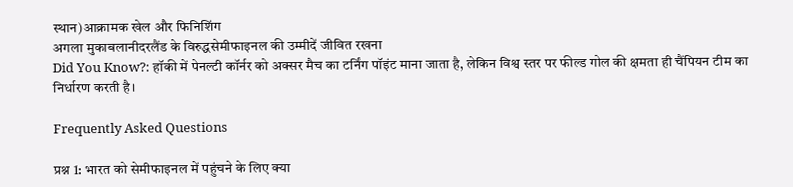स्थान)आक्रामक खेल और फिनिशिंग
अगला मुकाबलानीदरलैंड के विरुद्धसेमीफाइनल की उम्मीदें जीवित रखना
Did You Know?: हॉकी में पेनल्टी कॉर्नर को अक्सर मैच का टर्निंग पॉइंट माना जाता है, लेकिन विश्व स्तर पर फील्ड गोल की क्षमता ही चैंपियन टीम का निर्धारण करती है।

Frequently Asked Questions

प्रश्न 1: भारत को सेमीफाइनल में पहुंचने के लिए क्या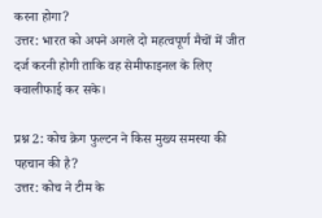करना होगा?
उत्तर: भारत को अपने अगले दो महत्वपूर्ण मैचों में जीत दर्ज करनी होगी ताकि वह सेमीफाइनल के लिए क्वालीफाई कर सके।

प्रश्न 2: कोच क्रेग फुल्टन ने किस मुख्य समस्या की पहचान की है?
उत्तर: कोच ने टीम के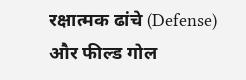रक्षात्मक ढांचे (Defense) और फील्ड गोल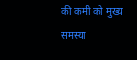की कमी को मुख्य समस्या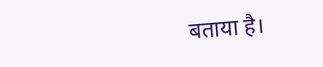बताया है।